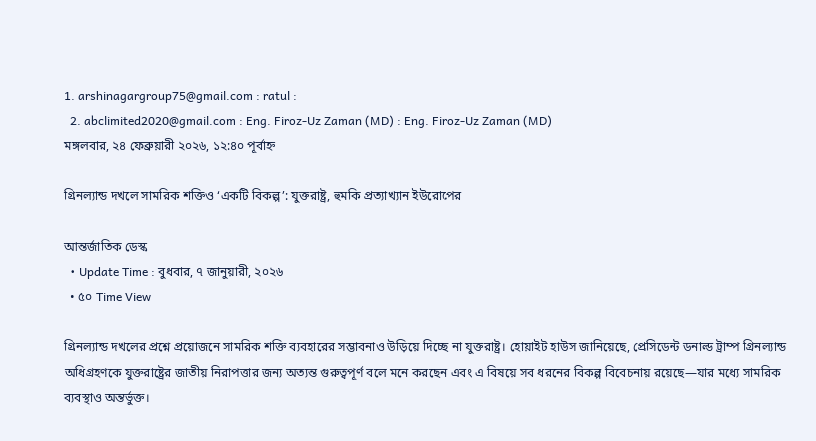1. arshinagargroup75@gmail.com : ratul :
  2. abclimited2020@gmail.com : Eng. Firoz-Uz Zaman (MD) : Eng. Firoz-Uz Zaman (MD)
মঙ্গলবার, ২৪ ফেব্রুয়ারী ২০২৬, ১২:৪০ পূর্বাহ্ন

গ্রিনল্যান্ড দখলে সামরিক শক্তিও ‘একটি বিকল্প’: যুক্তরাষ্ট্র, হুমকি প্রত্যাখ্যান ইউরোপের

আন্তর্জাতিক ডেস্ক
  • Update Time : বুধবার, ৭ জানুয়ারী, ২০২৬
  • ৫০ Time View

গ্রিনল্যান্ড দখলের প্রশ্নে প্রয়োজনে সামরিক শক্তি ব্যবহারের সম্ভাবনাও উড়িয়ে দিচ্ছে না যুক্তরাষ্ট্র। হোয়াইট হাউস জানিয়েছে, প্রেসিডেন্ট ডনাল্ড ট্রাম্প গ্রিনল্যান্ড অধিগ্রহণকে যুক্তরাষ্ট্রের জাতীয় নিরাপত্তার জন্য অত্যন্ত গুরুত্বপূর্ণ বলে মনে করছেন এবং এ বিষয়ে সব ধরনের বিকল্প বিবেচনায় রয়েছে—যার মধ্যে সামরিক ব্যবস্থাও অন্তর্ভুক্ত।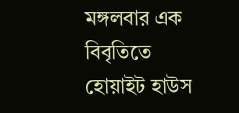মঙ্গলবার এক বিবৃতিতে হোয়াইট হাউস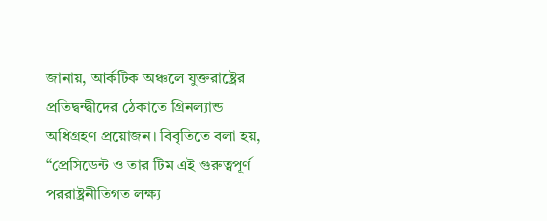জানায়, আর্কটিক অঞ্চলে যুক্তরাষ্ট্রের প্রতিদ্বন্দ্বীদের ঠেকাতে গ্রিনল্যান্ড অধিগ্রহণ প্রয়োজন। বিবৃতিতে বলা হয়, “প্রেসিডেন্ট ও তার টিম এই গুরুত্বপূর্ণ পররাষ্ট্রনীতিগত লক্ষ্য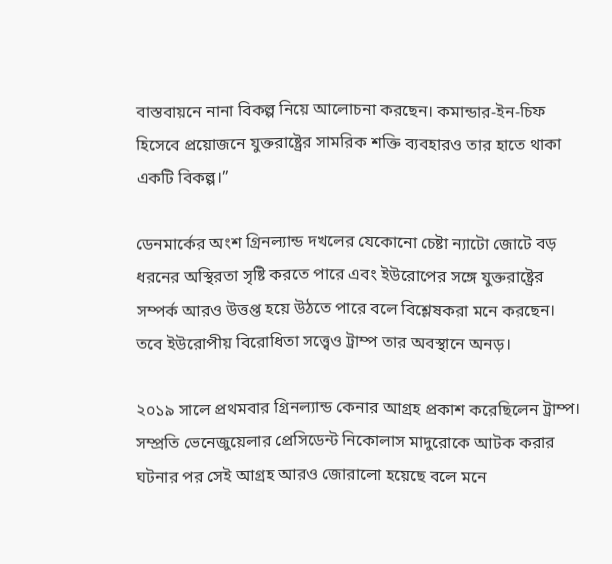বাস্তবায়নে নানা বিকল্প নিয়ে আলোচনা করছেন। কমান্ডার-ইন-চিফ হিসেবে প্রয়োজনে যুক্তরাষ্ট্রের সামরিক শক্তি ব্যবহারও তার হাতে থাকা একটি বিকল্প।”

ডেনমার্কের অংশ গ্রিনল্যান্ড দখলের যেকোনো চেষ্টা ন্যাটো জোটে বড় ধরনের অস্থিরতা সৃষ্টি করতে পারে এবং ইউরোপের সঙ্গে যুক্তরাষ্ট্রের সম্পর্ক আরও উত্তপ্ত হয়ে উঠতে পারে বলে বিশ্লেষকরা মনে করছেন। তবে ইউরোপীয় বিরোধিতা সত্ত্বেও ট্রাম্প তার অবস্থানে অনড়।

২০১৯ সালে প্রথমবার গ্রিনল্যান্ড কেনার আগ্রহ প্রকাশ করেছিলেন ট্রাম্প। সম্প্রতি ভেনেজুয়েলার প্রেসিডেন্ট নিকোলাস মাদুরোকে আটক করার ঘটনার পর সেই আগ্রহ আরও জোরালো হয়েছে বলে মনে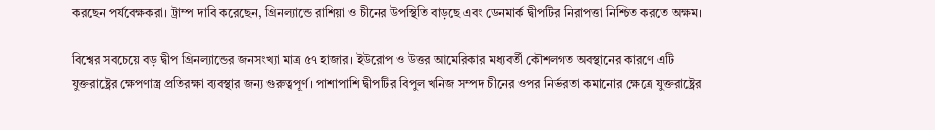করছেন পর্যবেক্ষকরা। ট্রাম্প দাবি করেছেন, গ্রিনল্যান্ডে রাশিয়া ও চীনের উপস্থিতি বাড়ছে এবং ডেনমার্ক দ্বীপটির নিরাপত্তা নিশ্চিত করতে অক্ষম।

বিশ্বের সবচেয়ে বড় দ্বীপ গ্রিনল্যান্ডের জনসংখ্যা মাত্র ৫৭ হাজার। ইউরোপ ও উত্তর আমেরিকার মধ্যবর্তী কৌশলগত অবস্থানের কারণে এটি যুক্তরাষ্ট্রের ক্ষেপণাস্ত্র প্রতিরক্ষা ব্যবস্থার জন্য গুরুত্বপূর্ণ। পাশাপাশি দ্বীপটির বিপুল খনিজ সম্পদ চীনের ওপর নির্ভরতা কমানোর ক্ষেত্রে যুক্তরাষ্ট্রের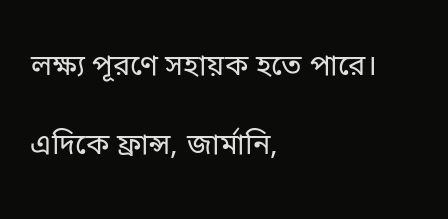লক্ষ্য পূরণে সহায়ক হতে পারে।

এদিকে ফ্রান্স, জার্মানি,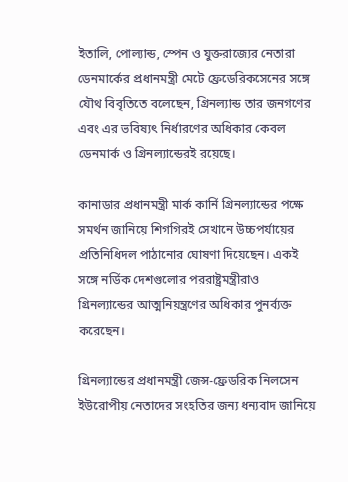ইতালি, পোল্যান্ড, স্পেন ও যুক্তরাজ্যের নেতারা ডেনমার্কের প্রধানমন্ত্রী মেটে ফ্রেডেরিকসেনের সঙ্গে যৌথ বিবৃতিতে বলেছেন, গ্রিনল্যান্ড তার জনগণের এবং এর ভবিষ্যৎ নির্ধারণের অধিকার কেবল ডেনমার্ক ও গ্রিনল্যান্ডেরই রয়েছে।

কানাডার প্রধানমন্ত্রী মার্ক কার্নি গ্রিনল্যান্ডের পক্ষে সমর্থন জানিয়ে শিগগিরই সেখানে উচ্চপর্যায়ের প্রতিনিধিদল পাঠানোর ঘোষণা দিয়েছেন। একই সঙ্গে নর্ডিক দেশগুলোর পররাষ্ট্রমন্ত্রীরাও গ্রিনল্যান্ডের আত্মনিয়ন্ত্রণের অধিকার পুনর্ব্যক্ত করেছেন।

গ্রিনল্যান্ডের প্রধানমন্ত্রী জেন্স-ফ্রেডরিক নিলসেন ইউরোপীয় নেতাদের সংহতির জন্য ধন্যবাদ জানিয়ে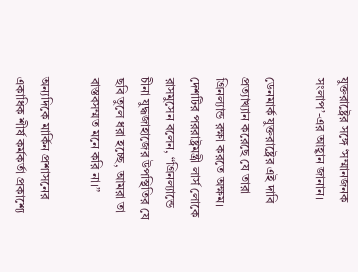যুক্তরাষ্ট্রের সঙ্গে ‘সম্মানজনক সংলাপ’-এর আহ্বান জানান।

ডেনমার্ক যুক্তরাষ্ট্রের এই দাবি প্রত্যাখ্যান করেছে যে তারা গ্রিনল্যান্ড রক্ষা করতে অক্ষম। দেশটির পররাষ্ট্রমন্ত্রী লার্স লোকে রাসমুসেন বলেন, “গ্রিনল্যান্ডে চীনা যুদ্ধজাহাজের উপস্থিতির যে ছবি তুলে ধরা হচ্ছে, আমরা তা বাস্তবসম্মত মনে করি না।”

অন্যদিকে মার্কিন প্রশাসনের একাধিক শীর্ষ কর্মকর্তা প্রকাশ্যে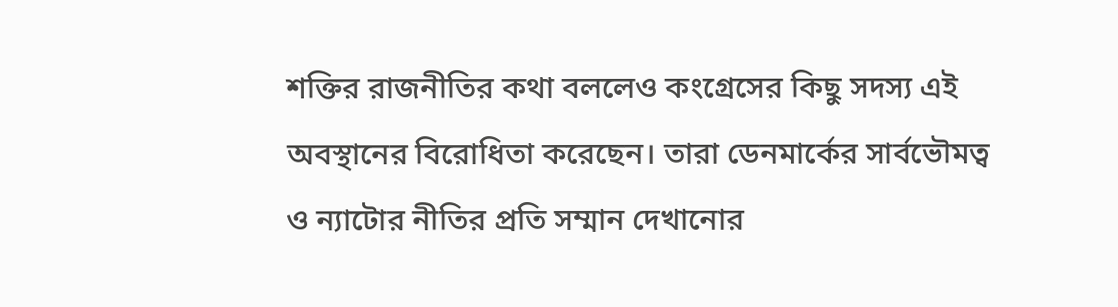শক্তির রাজনীতির কথা বললেও কংগ্রেসের কিছু সদস্য এই অবস্থানের বিরোধিতা করেছেন। তারা ডেনমার্কের সার্বভৌমত্ব ও ন্যাটোর নীতির প্রতি সম্মান দেখানোর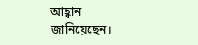আহ্বান জানিয়েছেন।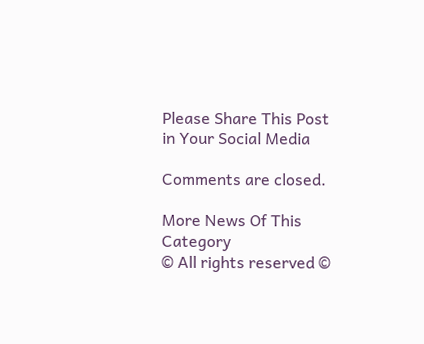Please Share This Post in Your Social Media

Comments are closed.

More News Of This Category
© All rights reserved ©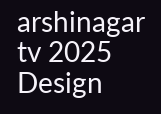arshinagar tv 2025
Design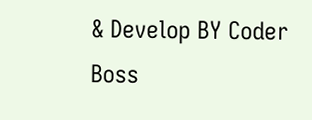& Develop BY Coder Boss